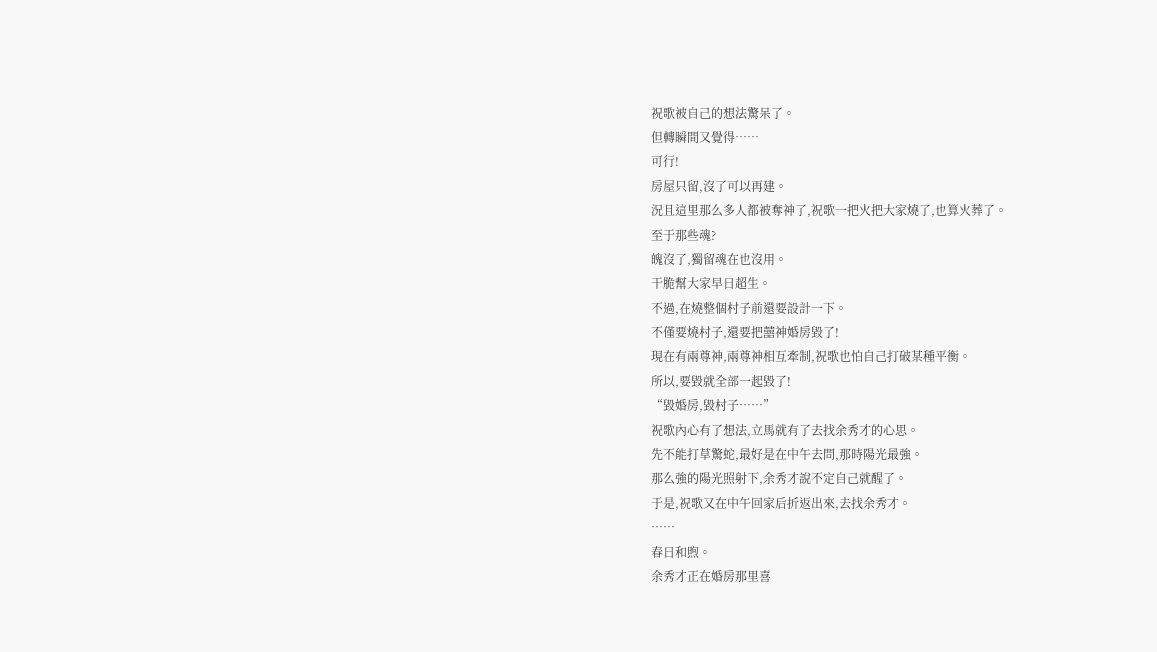祝歌被自己的想法驚呆了。
但轉瞬間又覺得……
可行!
房屋只留,沒了可以再建。
況且這里那么多人都被奪神了,祝歌一把火把大家燒了,也算火葬了。
至于那些魂?
魄沒了,獨留魂在也沒用。
干脆幫大家早日超生。
不過,在燒整個村子前還要設計一下。
不僅要燒村子,還要把囍神婚房毀了!
現在有兩尊神,兩尊神相互牽制,祝歌也怕自己打破某種平衡。
所以,要毀就全部一起毀了!
“毀婚房,毀村子……”
祝歌內心有了想法,立馬就有了去找余秀才的心思。
先不能打草驚蛇,最好是在中午去問,那時陽光最強。
那么強的陽光照射下,余秀才說不定自己就醒了。
于是,祝歌又在中午回家后折返出來,去找余秀才。
……
春日和煦。
余秀才正在婚房那里喜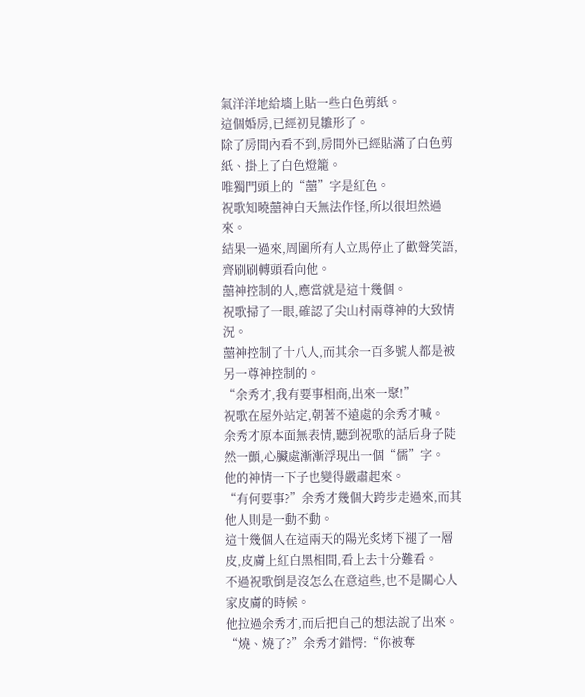氣洋洋地給墻上貼一些白色剪紙。
這個婚房,已經初見雛形了。
除了房間內看不到,房間外已經貼滿了白色剪紙、掛上了白色燈籠。
唯獨門頭上的“囍”字是紅色。
祝歌知曉囍神白天無法作怪,所以很坦然過來。
結果一過來,周圍所有人立馬停止了歡聲笑語,齊刷刷轉頭看向他。
囍神控制的人,應當就是這十幾個。
祝歌掃了一眼,確認了尖山村兩尊神的大致情況。
囍神控制了十八人,而其余一百多號人都是被另一尊神控制的。
“余秀才,我有要事相商,出來一聚!”
祝歌在屋外站定,朝著不遠處的余秀才喊。
余秀才原本面無表情,聽到祝歌的話后身子陡然一顫,心臟處漸漸浮現出一個“儒”字。
他的神情一下子也變得嚴肅起來。
“有何要事?”余秀才幾個大跨步走過來,而其他人則是一動不動。
這十幾個人在這兩天的陽光炙烤下褪了一層皮,皮膚上紅白黑相間,看上去十分難看。
不過祝歌倒是沒怎么在意這些,也不是關心人家皮膚的時候。
他拉過余秀才,而后把自己的想法說了出來。
“燒、燒了?”余秀才錯愕:“你被奪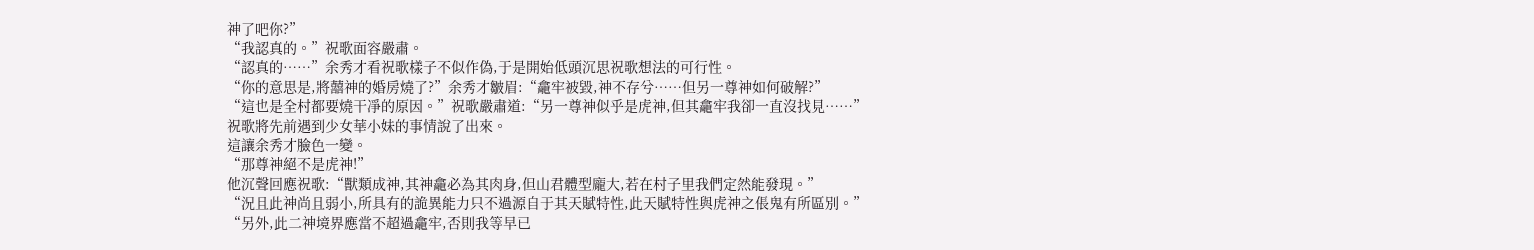神了吧你?”
“我認真的。”祝歌面容嚴肅。
“認真的……”余秀才看祝歌樣子不似作偽,于是開始低頭沉思祝歌想法的可行性。
“你的意思是,將囍神的婚房燒了?”余秀才皺眉:“龕牢被毀,神不存兮……但另一尊神如何破解?”
“這也是全村都要燒干凈的原因。”祝歌嚴肅道:“另一尊神似乎是虎神,但其龕牢我卻一直沒找見……”
祝歌將先前遇到少女華小妹的事情說了出來。
這讓余秀才臉色一變。
“那尊神絕不是虎神!”
他沉聲回應祝歌:“獸類成神,其神龕必為其肉身,但山君體型龐大,若在村子里我們定然能發現。”
“況且此神尚且弱小,所具有的詭異能力只不過源自于其天賦特性,此天賦特性與虎神之倀鬼有所區別。”
“另外,此二神境界應當不超過龕牢,否則我等早已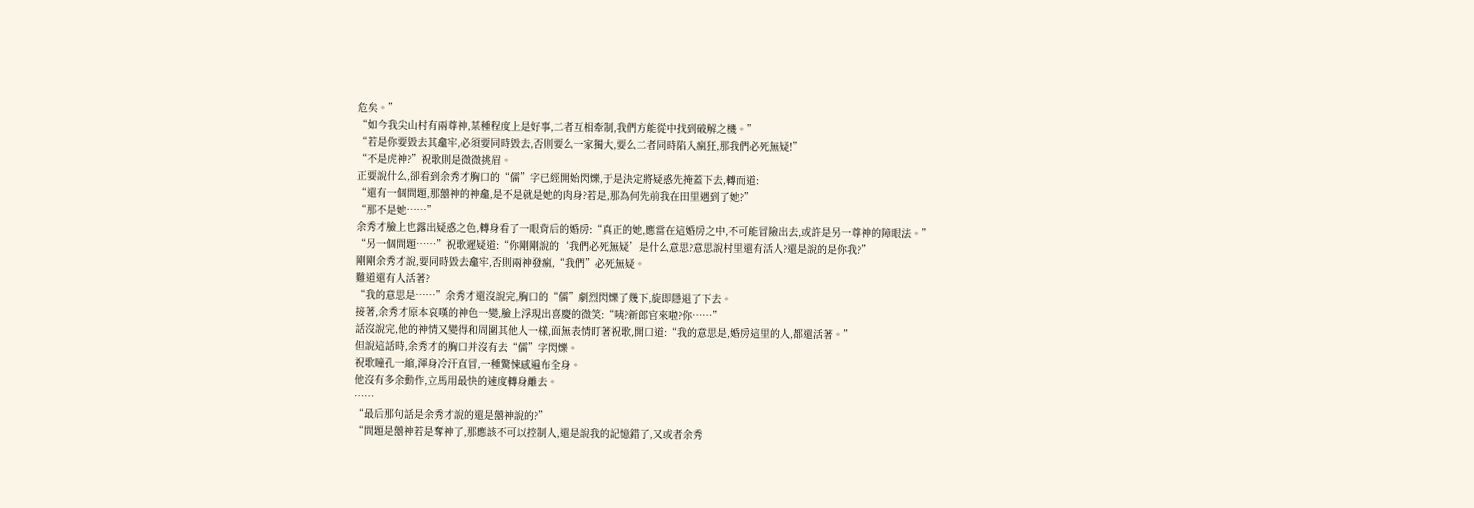危矣。”
“如今我尖山村有兩尊神,某種程度上是好事,二者互相牽制,我們方能從中找到破解之機。”
“若是你要毀去其龕牢,必須要同時毀去,否則要么一家獨大,要么二者同時陷入瘋狂,那我們必死無疑!”
“不是虎神?”祝歌則是微微挑眉。
正要說什么,卻看到余秀才胸口的“儒”字已經開始閃爍,于是決定將疑惑先掩蓋下去,轉而道:
“還有一個問題,那囍神的神龕,是不是就是她的肉身?若是,那為何先前我在田里遇到了她?”
“那不是她……”
余秀才臉上也露出疑惑之色,轉身看了一眼背后的婚房:“真正的她,應當在這婚房之中,不可能冒險出去,或許是另一尊神的障眼法。”
“另一個問題……”祝歌遲疑道:“你剛剛說的‘我們必死無疑’是什么意思?意思說村里還有活人?還是說的是你我?”
剛剛余秀才說,要同時毀去龕牢,否則兩神發瘋,“我們”必死無疑。
難道還有人活著?
“我的意思是……”余秀才還沒說完,胸口的“儒”劇烈閃爍了幾下,旋即隱退了下去。
接著,余秀才原本哀嘆的神色一變,臉上浮現出喜慶的微笑:“咦?新郎官來啦?你……”
話沒說完,他的神情又變得和周圍其他人一樣,面無表情盯著祝歌,開口道:“我的意思是,婚房這里的人,都還活著。”
但說這話時,余秀才的胸口并沒有去“儒”字閃爍。
祝歌瞳孔一縮,渾身冷汗直冒,一種驚悚感遍布全身。
他沒有多余動作,立馬用最快的速度轉身離去。
……
“最后那句話是余秀才說的還是囍神說的?”
“問題是囍神若是奪神了,那應該不可以控制人,還是說我的記憶錯了,又或者余秀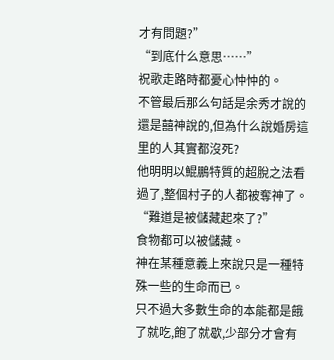才有問題?”
“到底什么意思……”
祝歌走路時都憂心忡忡的。
不管最后那么句話是余秀才說的還是囍神說的,但為什么說婚房這里的人其實都沒死?
他明明以鯤鵬特質的超脫之法看過了,整個村子的人都被奪神了。
“難道是被儲藏起來了?”
食物都可以被儲藏。
神在某種意義上來說只是一種特殊一些的生命而已。
只不過大多數生命的本能都是餓了就吃,飽了就歇,少部分才會有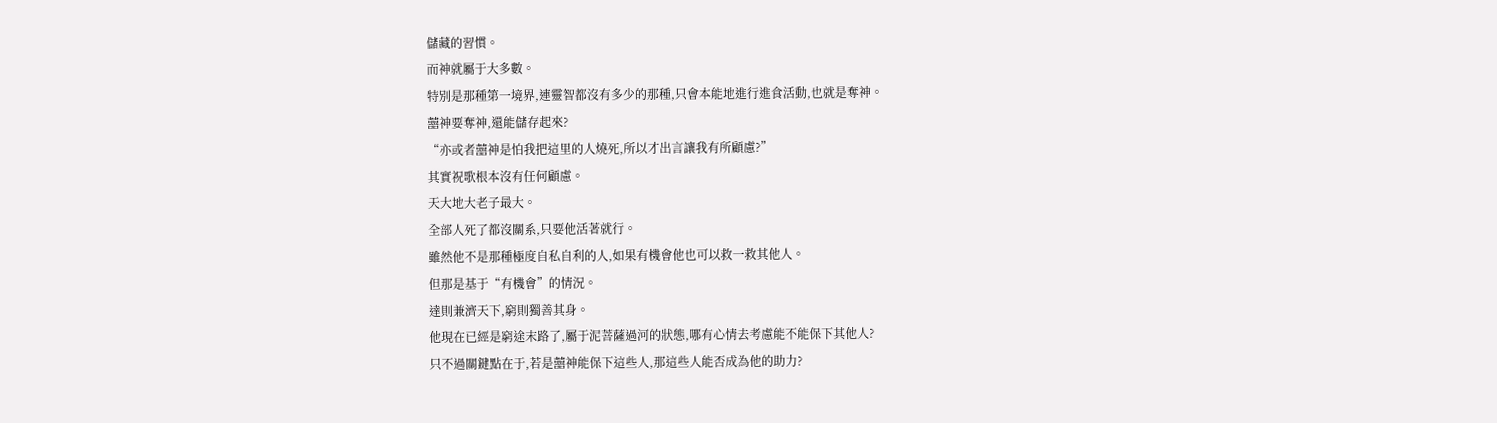儲藏的習慣。
而神就屬于大多數。
特別是那種第一境界,連靈智都沒有多少的那種,只會本能地進行進食活動,也就是奪神。
囍神要奪神,還能儲存起來?
“亦或者囍神是怕我把這里的人燒死,所以才出言讓我有所顧慮?”
其實祝歌根本沒有任何顧慮。
天大地大老子最大。
全部人死了都沒關系,只要他活著就行。
雖然他不是那種極度自私自利的人,如果有機會他也可以救一救其他人。
但那是基于“有機會”的情況。
達則兼濟天下,窮則獨善其身。
他現在已經是窮途末路了,屬于泥菩薩過河的狀態,哪有心情去考慮能不能保下其他人?
只不過關鍵點在于,若是囍神能保下這些人,那這些人能否成為他的助力?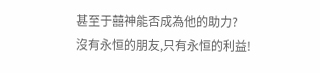甚至于囍神能否成為他的助力?
沒有永恒的朋友,只有永恒的利益!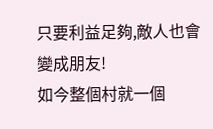只要利益足夠,敵人也會變成朋友!
如今整個村就一個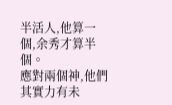半活人,他算一個,余秀才算半個。
應對兩個神,他們其實力有未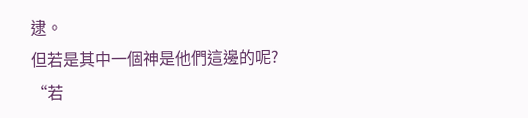逮。
但若是其中一個神是他們這邊的呢?
“若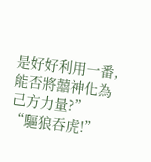是好好利用一番,能否將囍神化為己方力量?”
“驅狼吞虎!”